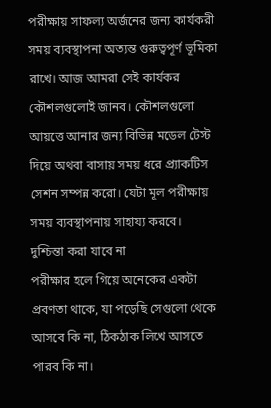পরীক্ষায় সাফল্য অর্জনের জন্য কার্যকরী সময় ব্যবস্থাপনা অত্যন্ত গুরুত্বপূর্ণ ভূমিকা রাখে। আজ আমরা সেই কার্যকর কৌশলগুলোই জানব। কৌশলগুলো আয়ত্তে আনার জন্য বিভিন্ন মডেল টেস্ট দিয়ে অথবা বাসায় সময় ধরে প্র্যাকটিস সেশন সম্পন্ন করো। যেটা মূল পরীক্ষায় সময় ব্যবস্থাপনায় সাহায্য করবে।
দুশ্চিন্তা করা যাবে না
পরীক্ষার হলে গিয়ে অনেকের একটা প্রবণতা থাকে, যা পড়েছি সেগুলো থেকে আসবে কি না, ঠিকঠাক লিখে আসতে পারব কি না।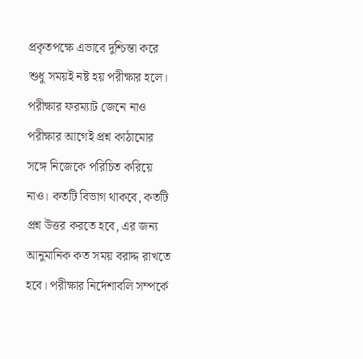প্রকৃতপক্ষে এভাবে দুশ্চিন্তা করে শুধু সময়ই নষ্ট হয় পরীক্ষার হলে।
পরীক্ষার ফরম্যাট জেনে নাও
পরীক্ষার আগেই প্রশ্ন কাঠামোর সঙ্গে নিজেকে পরিচিত করিয়ে নাও। কতটি বিভাগ থাকবে, কতটি প্রশ্ন উত্তর করতে হবে, এর জন্য আনুমানিক কত সময় বরাদ্দ রাখতে হবে। পরীক্ষার নির্দেশাবলি সম্পর্কে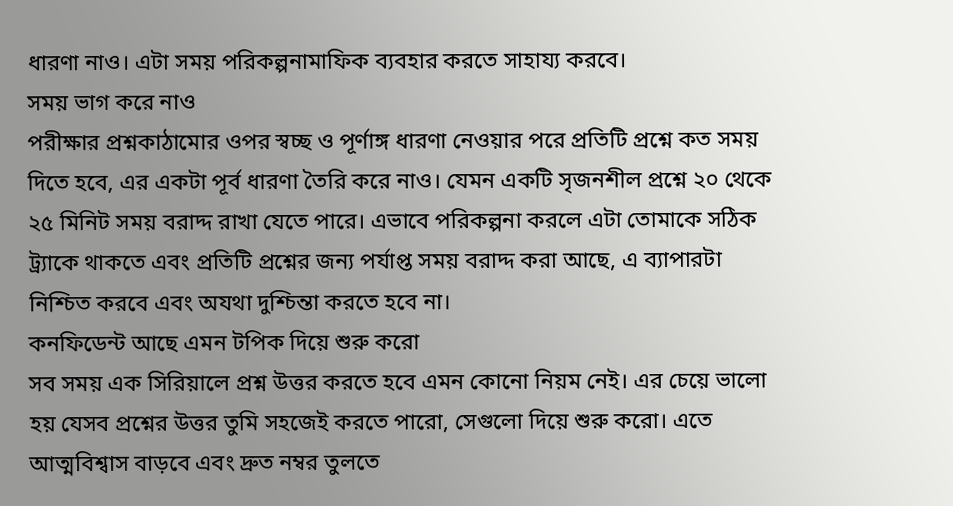ধারণা নাও। এটা সময় পরিকল্পনামাফিক ব্যবহার করতে সাহায্য করবে।
সময় ভাগ করে নাও
পরীক্ষার প্রশ্নকাঠামোর ওপর স্বচ্ছ ও পূর্ণাঙ্গ ধারণা নেওয়ার পরে প্রতিটি প্রশ্নে কত সময় দিতে হবে, এর একটা পূর্ব ধারণা তৈরি করে নাও। যেমন একটি সৃজনশীল প্রশ্নে ২০ থেকে ২৫ মিনিট সময় বরাদ্দ রাখা যেতে পারে। এভাবে পরিকল্পনা করলে এটা তোমাকে সঠিক ট্র্যাকে থাকতে এবং প্রতিটি প্রশ্নের জন্য পর্যাপ্ত সময় বরাদ্দ করা আছে, এ ব্যাপারটা নিশ্চিত করবে এবং অযথা দুশ্চিন্তা করতে হবে না।
কনফিডেন্ট আছে এমন টপিক দিয়ে শুরু করো
সব সময় এক সিরিয়ালে প্রশ্ন উত্তর করতে হবে এমন কোনো নিয়ম নেই। এর চেয়ে ভালো হয় যেসব প্রশ্নের উত্তর তুমি সহজেই করতে পারো, সেগুলো দিয়ে শুরু করো। এতে আত্মবিশ্বাস বাড়বে এবং দ্রুত নম্বর তুলতে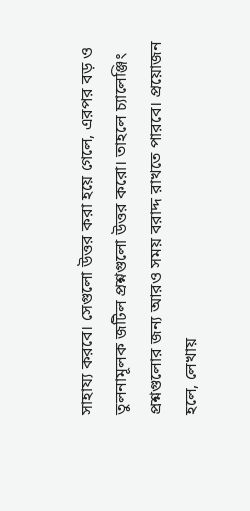সাহায্য করবে। সেগুলো উত্তর করা হয়ে গেলে, এরপর বড় ও তুলনামূলক জটিল প্রশ্নগুলো উত্তর করো। তাহলে চ্যালেঞ্জিং প্রশ্নগুলোর জন্য আরও সময় বরাদ্দ রাখতে পারবে। প্রয়োজন হলে, লেখায়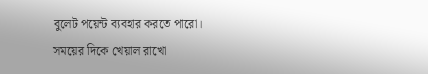বুলেট পয়েন্ট ব্যবহার করতে পারো।
সময়ের দিকে খেয়াল রাখো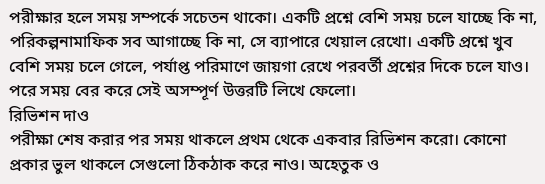পরীক্ষার হলে সময় সম্পর্কে সচেতন থাকো। একটি প্রশ্নে বেশি সময় চলে যাচ্ছে কি না, পরিকল্পনামাফিক সব আগাচ্ছে কি না, সে ব্যাপারে খেয়াল রেখো। একটি প্রশ্নে খুব বেশি সময় চলে গেলে, পর্যাপ্ত পরিমাণে জায়গা রেখে পরবর্তী প্রশ্নের দিকে চলে যাও। পরে সময় বের করে সেই অসম্পূর্ণ উত্তরটি লিখে ফেলো।
রিভিশন দাও
পরীক্ষা শেষ করার পর সময় থাকলে প্রথম থেকে একবার রিভিশন করো। কোনো প্রকার ভুল থাকলে সেগুলো ঠিকঠাক করে নাও। অহেতুক ও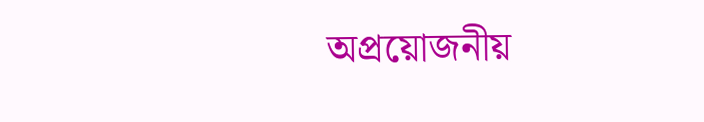অপ্রয়োজনীয়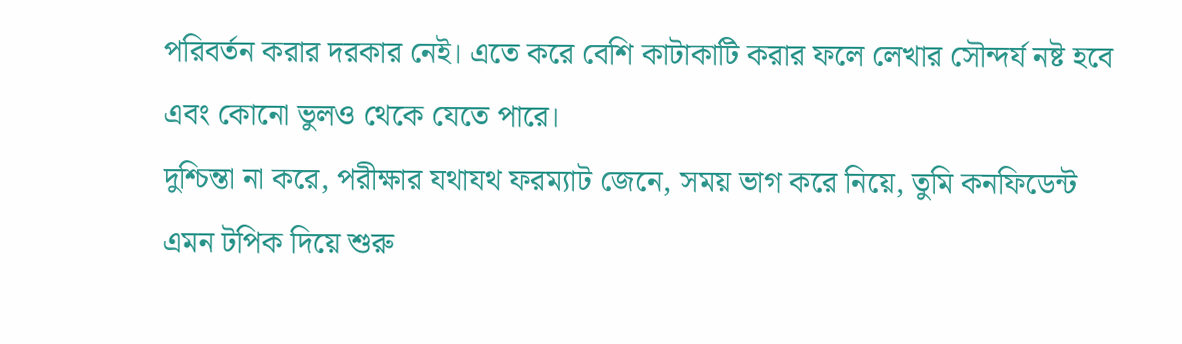পরিবর্তন করার দরকার নেই। এতে করে বেশি কাটাকাটি করার ফলে লেখার সৌন্দর্য নষ্ট হবে এবং কোনো ভুলও থেকে যেতে পারে।
দুশ্চিন্তা না করে, পরীক্ষার যথাযথ ফরম্যাট জেনে, সময় ভাগ করে নিয়ে, তুমি কনফিডেন্ট এমন টপিক দিয়ে শুরু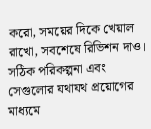করো, সময়ের দিকে খেয়াল রাখো, সবশেষে রিভিশন দাও। সঠিক পরিকল্পনা এবং সেগুলোর যথাযথ প্রয়োগের মাধ্যমে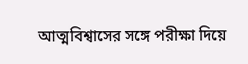আত্মবিশ্বাসের সঙ্গে পরীক্ষা দিয়ে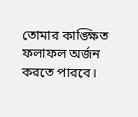তোমার কাঙ্ক্ষিত ফলাফল অর্জন করতে পারবে।